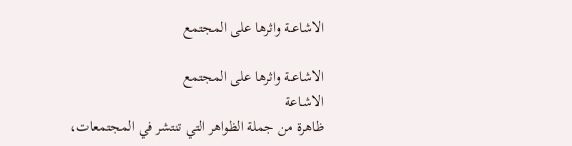الاشاعــة واثرها على المجتمع

الاشاعــة واثرها على المجتمع
الاشـاعة
ظاهرة من جملة الظواهر التي تنتشر في المجتمعات،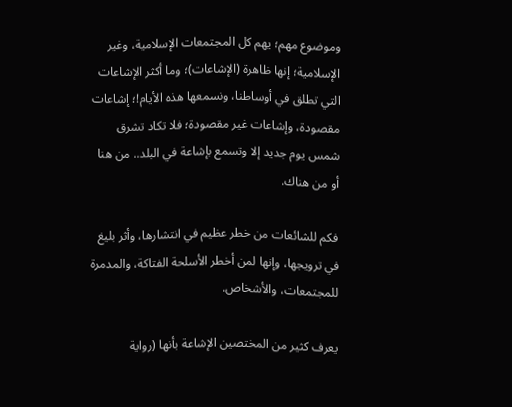وموضوع مهم؛ يهم كل المجتمعات الإسلامية، وغير الإسلامية؛ إنها ظاهرة (الإشاعات)؛ وما أكثر الإشاعات التي تطلق في أوساطنا، ونسمعها هذه الأيام!؛ إشاعات مقصودة، وإشاعات غير مقصودة؛ فلا تكاد تشرق شمس يوم جديد إلا وتسمع بإشاعة في البلد.. من هنا أو من هناك.

فكم للشائعات من خطر عظيم في انتشارها، وأثر بليغ في ترويجها، وإنها لمن أخطر الأسلحة الفتاكة، والمدمرة للمجتمعات، والأشخاص.

يعرف كثير من المختصين الإشاعة بأنها (رواية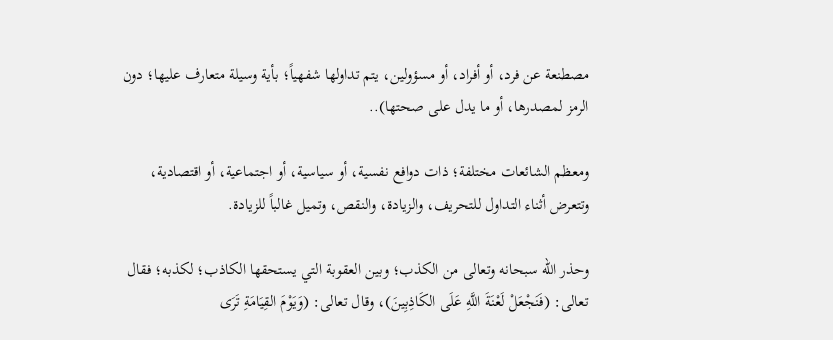مصطنعة عن فرد، أو أفراد، أو مسؤولين، يتم تداولها شفهياً؛ بأية وسيلة متعارف عليها؛ دون الرمز لمصدرها، أو ما يدل على صحتها)..

ومعظم الشائعات مختلفة؛ ذات دوافع نفسية، أو سياسية، أو اجتماعية، أو اقتصادية، وتتعرض أثناء التداول للتحريف، والزيادة، والنقص، وتميل غالباً للزيادة.

وحذر الله سبحانه وتعالى من الكذب؛ وبين العقوبة التي يستحقها الكاذب؛ لكذبه؛ فقال تعالى: (فَنَجْعَلْ لَعْنَةَ اللَّهِ عَلَى الكَاذِبِينَ)، وقال تعالى: (وَيَوْمَ القِيَامَةِ تَرَى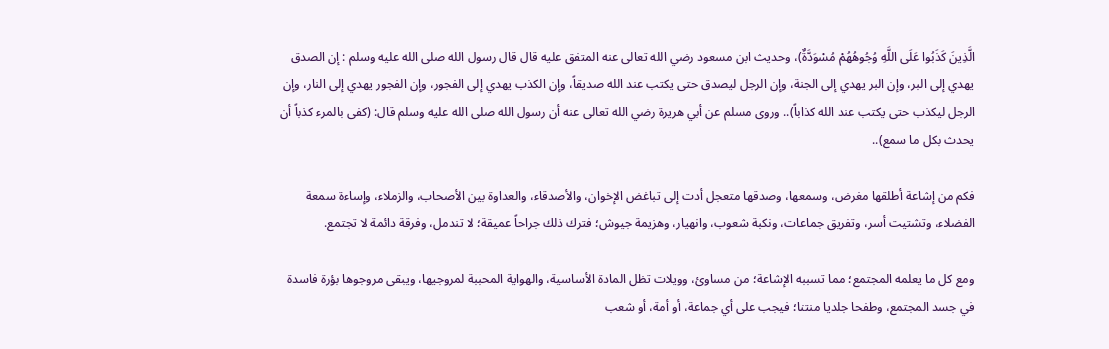الَّذِينَ كَذَبُوا عَلَى اللَّهِ وُجُوهُهُمْ مُسْوَدَّةٌ)، وحديث ابن مسعود رضي الله تعالى عنه المتفق عليه قال قال رسول الله صلى الله عليه وسلم : إن الصدق يهدي إلى البر، وإن البر يهدي إلى الجنة، وإن الرجل ليصدق حتى يكتب عند الله صديقاً، وإن الكذب يهدي إلى الفجور، وإن الفجور يهدي إلى النار، وإن الرجل ليكذب حتى يكتب عند الله كذاباً).. وروى مسلم عن أبي هريرة رضي الله تعالى عنه أن رسول الله صلى الله عليه وسلم قال: (كفى بالمرء كذباً أن يحدث بكل ما سمع)..

فكم من إشاعة أطلقها مغرض، وسمعها، وصدقها متعجل أدت إلى تباغض الإخوان، والأصدقاء، والعداوة بين الأصحاب، والزملاء، وإساءة سمعة الفضلاء، وتشتيت أسر، وتفريق جماعات، ونكبة شعوب، وانهيار، وهزيمة جيوش؛ فترك ذلك جراحاً عميقة؛ لا تندمل، وفرقة دائمة لا تجتمع.

ومع كل ما يعلمه المجتمع؛ مما تسببه الإشاعة؛ من مساوئ، وويلات تظل المادة الأساسية، والهواية المحببة لمروجيها، ويبقى مروجوها بؤرة فاسدة في جسد المجتمع، وطفحا جلديا منتنا؛ فيجب على أي جماعة، أو أمة، أو شعب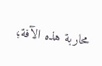محاربة هذه الآفة؛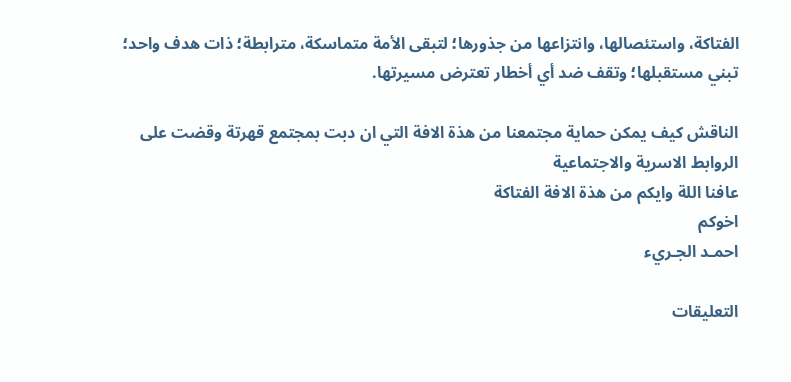الفتاكة، واستئصالها، وانتزاعها من جذورها؛ لتبقى الأمة متماسكة، مترابطة؛ ذات هدف واحد؛ تبني مستقبلها؛ وتقف ضد أي أخطار تعترض مسيرتها.

الناقش كيف يمكن حماية مجتمعنا من هذة الافة التي ان دبت بمجتمع قهرتة وقضت على الروابط الاسرية والاجتماعية
عافنا اللة وايكم من هذة الافة الفتاكة
اخوكم
احمـد الجـريء

التعليقات